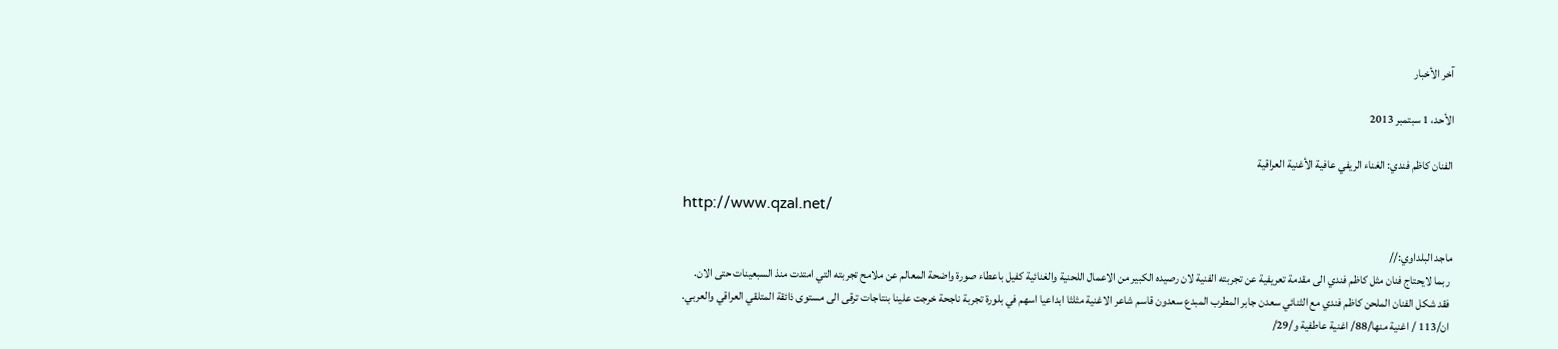آخر الأخبار

الأحد، 1 سبتمبر 2013

الفنان كاظم فندي: الغناء الريفي عافية الأغنية العراقية

http://www.qzal.net/

ماجد البلداوي://
 ربما لايحتاج فنان مثل كاظم فندي الى مقدمة تعريفية عن تجربته الفنية لان رصيده الكبير من الاعمال اللحنية والغنائية كفيل باعطاء صورة واضحة المعالم عن ملامح تجربته التي امتدت منذ السبعينات حتى الان.
 فقد شكل الفنان الملحن كاظم فندي مع الثنائي سعدن جابر المطرب المبدع سعدون قاسم شاعر الاغنية مثلثا ابداعيا اسهم في بلورة تجربة ناجحة خرجت علينا بنتاجات ترقى الى مستوى ذائقة المتلقي العراقي والعربي.
 ان/113 / اغنية منها/88/ اغنية عاطفية و/29/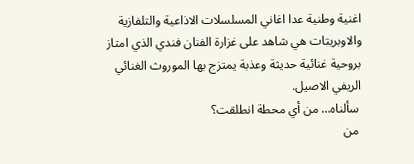اغنية وطنية عدا اغاني المسلسلات الاذاعية والتلفازية والاوبريتات هي شاهد على غزارة الفنان فندي الذي امتاز بروحية غنائية حديثة وعذبة يمتزج بها الموروث الغنائي الريفي الاصيل.
 سألناه… من أي محطة انطلقت؟
 من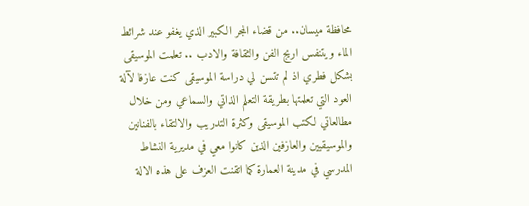محافظة ميسان.. من قضاء المجر الكبير الذي يغفو عند شرائط الماء ويتنفس اريج الفن والثقافة والادب .. تعلمت الموسيقى بشكل فطري اذ لم تتسن لي دراسة الموسيقى كنت عازفا لآلة العود التي تعلمتها بطريقة التعلم الذاتي والسماعي ومن خلال مطالعاتي لكتب الموسيقى وكثرة التدريب والالتقاء بالفنانين والموسيقيين والعازفين الذين كانوا معي في مديرية النشاط المدرسي في مدينة العمارة كما اتقنت العزف على هذه الالة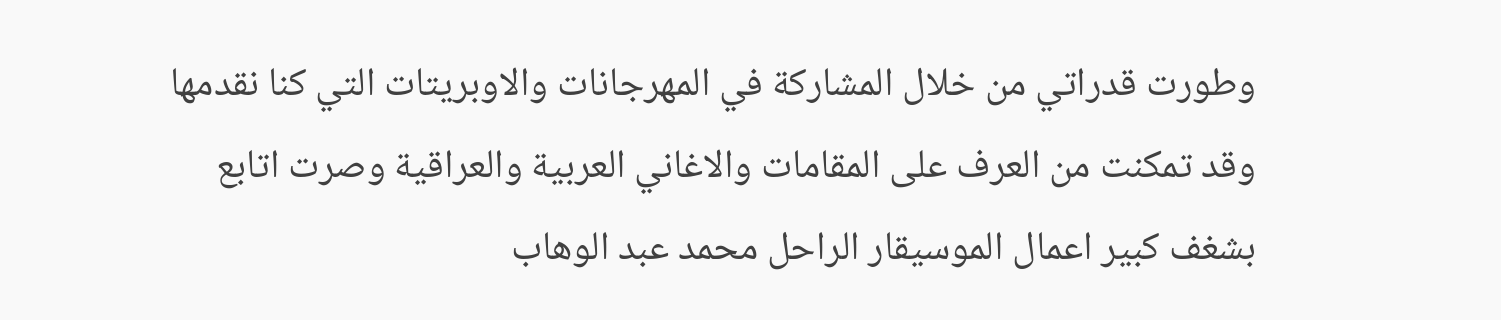وطورت قدراتي من خلال المشاركة في المهرجانات والاوبريتات التي كنا نقدمها وقد تمكنت من العرف على المقامات والاغاني العربية والعراقية وصرت اتابع بشغف كبير اعمال الموسيقار الراحل محمد عبد الوهاب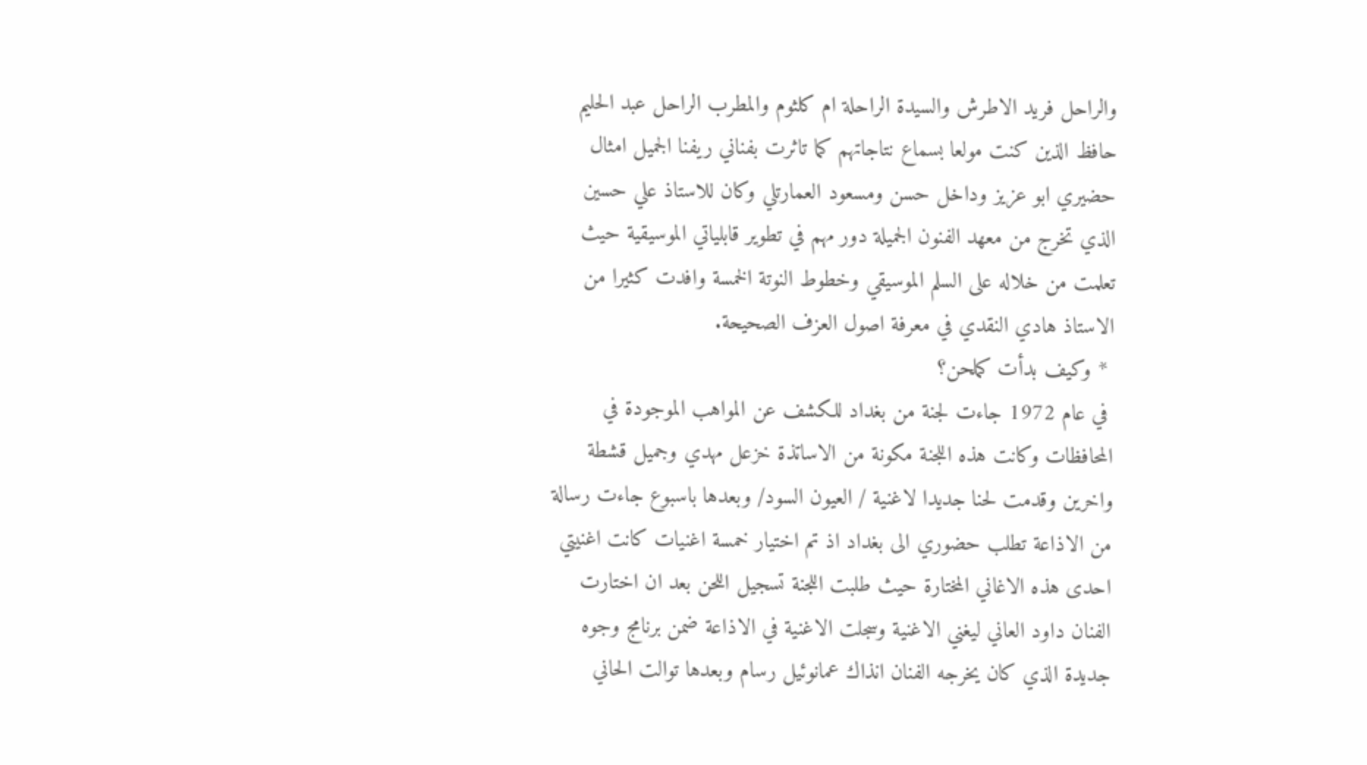والراحل فريد الاطرش والسيدة الراحلة ام كلثوم والمطرب الراحل عبد الحليم حافظ الذين كنت مولعا بسماع نتاجاتهم كما تاثرت بفناني ريفنا الجميل امثال حضيري ابو عزيز وداخل حسن ومسعود العمارتلي وكان للاستاذ علي حسين الذي تخرج من معهد الفنون الجميلة دور مهم في تطوير قابلياتي الموسيقية حيث تعلمت من خلاله على السلم الموسيقي وخطوط النوتة الخمسة وافدت كثيرا من الاستاذ هادي النقدي في معرفة اصول العزف الصحيحة.
 * وكيف بدأت كملحن؟
 في عام 1972 جاءت لجنة من بغداد للكشف عن المواهب الموجودة في المحافظات وكانت هذه اللجنة مكونة من الاساتذة خزعل مهدي وجميل قشطة واخرين وقدمت لحنا جديدا لاغنية / العيون السود/ وبعدها باسبوع جاءت رسالة من الاذاعة تطلب حضوري الى بغداد اذ تم اختيار خمسة اغنيات كانت اغنيتي احدى هذه الاغاني المختارة حيث طلبت اللجنة تسجيل اللحن بعد ان اختارت الفنان داود العاني ليغني الاغنية وسجلت الاغنية في الاذاعة ضمن برنامج وجوه جديدة الذي كان يخرجه الفنان انذاك عمانوئيل رسام وبعدها توالت الحاني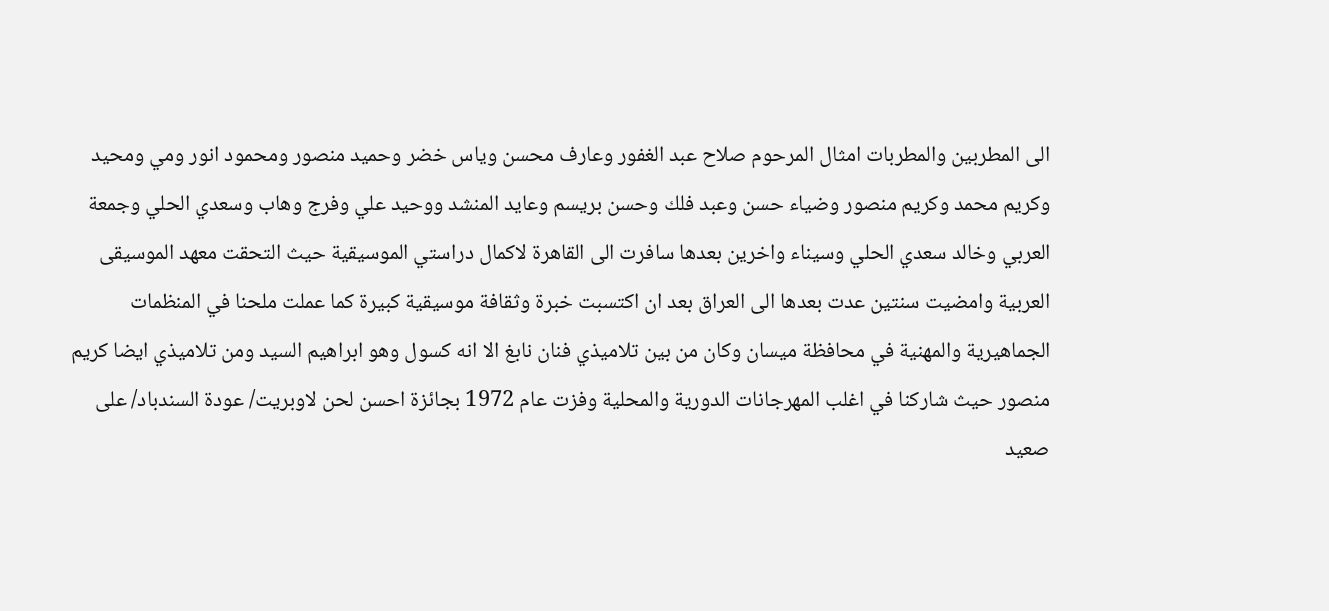الى المطربين والمطربات امثال المرحوم صلاح عبد الغفور وعارف محسن وياس خضر وحميد منصور ومحمود انور ومي ومحيد وكريم محمد وكريم منصور وضياء حسن وعبد فلك وحسن بريسم وعايد المنشد ووحيد علي وفرج وهاب وسعدي الحلي وجمعة العربي وخالد سعدي الحلي وسيناء واخرين بعدها سافرت الى القاهرة لاكمال دراستي الموسيقية حيث التحقت معهد الموسيقى العربية وامضيت سنتين عدت بعدها الى العراق بعد ان اكتسبت خبرة وثقافة موسيقية كبيرة كما عملت ملحنا في المنظمات الجماهيرية والمهنية في محافظة ميسان وكان من بين تلاميذي فنان نابغ الا انه كسول وهو ابراهيم السيد ومن تلاميذي ايضا كريم منصور حيث شاركنا في اغلب المهرجانات الدورية والمحلية وفزت عام 1972 بجائزة احسن لحن لاوبريت/ عودة السندباد/ على صعيد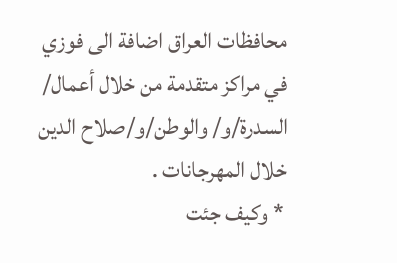محافظات العراق اضافة الى فوزي في مراكز متقدمة من خلال أعمال/ السدرة/و/ والوطن/و/صلاح الدين خلال المهرجانات .
 * وكيف جئت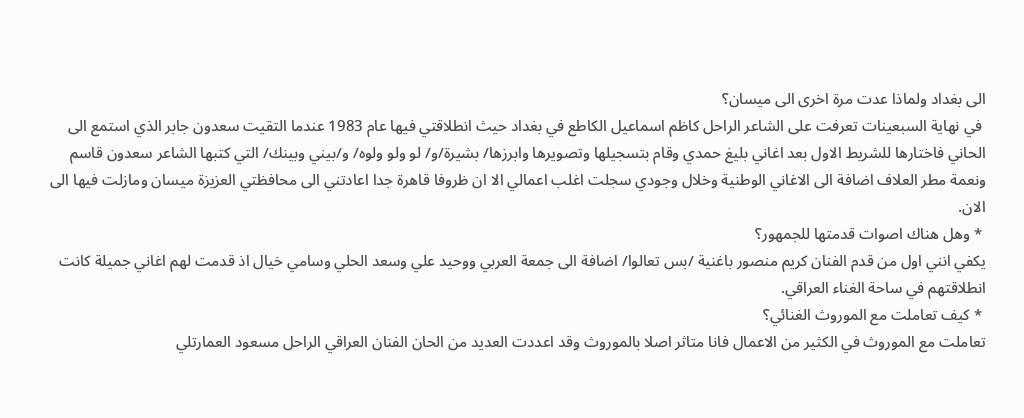الى بغداد ولماذا عدت مرة اخرى الى ميسان؟
 في نهاية السبعينات تعرفت على الشاعر الراحل كاظم اسماعيل الكاطع في بغداد حيث انطلاقتي فيها عام 1983 عندما التقيت سعدون جابر الذي استمع الى الحاني فاختارها للشريط الاول بعد اغاني بليغ حمدي وقام بتسجيلها وتصويرها وابرزها/ بشيرة/و/ لو ولو ولوه/ و/بيني وبينك/ التي كتبها الشاعر سعدون قاسم ونعمة مطر العلاف اضافة الى الاغاني الوطنية وخلال وجودي سجلت اغلب اعمالي الا ان ظروفا قاهرة جدا اعادتني الى محافظتي العزيزة ميسان ومازلت فيها الى الان.
 * وهل هناك اصوات قدمتها للجمهور؟
يكفي انني اول من قدم الفنان كريم منصور باغنية /بس تعالوا/ اضافة الى جمعة العربي ووحيد علي وسعد الحلي وسامي خيال اذ قدمت لهم اغاني جميلة كانت انطلاقتهم في ساحة الغناء العراقي.
 * كيف تعاملت مع الموروث الغنائي؟
تعاملت مع الموروث في الكثير من الاعمال فانا متاثر اصلا بالموروث وقد اعددت العديد من الحان الفنان العراقي الراحل مسعود العمارتلي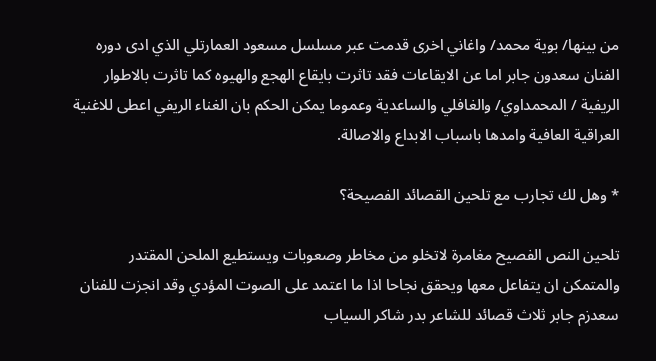من بينها/ بوية محمد/ واغاني اخرى قدمت عبر مسلسل مسعود العمارتلي الذي ادى دوره الفنان سعدون جابر اما عن الايقاعات فقد تاثرت بايقاع الهجع والهيوه كما تاثرت بالاطوار الريفية / المحمداوي/ والغافلي والساعدية وعموما يمكن الحكم بان الغناء الريفي اعطى للاغنية العراقية العافية وامدها باسباب الابداع والاصالة.

* وهل لك تجارب مع تلحين القصائد الفصيحة؟

تلحين النص الفصيح مغامرة لاتخلو من مخاطر وصعوبات ويستطيع الملحن المقتدر والمتمكن ان يتفاعل معها ويحقق نجاحا اذا ما اعتمد على الصوت المؤدي وقد انجزت للفنان سعدزم جابر ثلاث قصائد للشاعر بدر شاكر السياب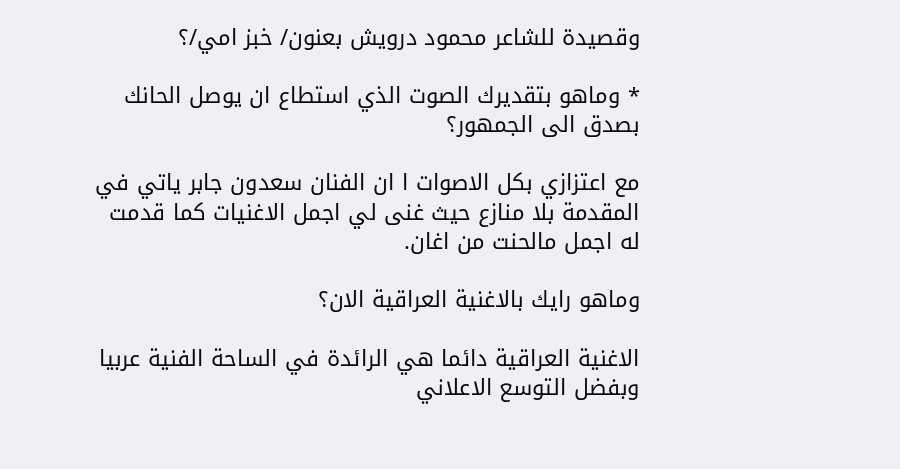وقصيدة للشاعر محمود درويش بعنون/ خبز امي/؟

* وماهو بتقديرك الصوت الذي استطاع ان يوصل الحانك بصدق الى الجمهور؟

مع اعتزازي بكل الاصوات ا ان الفنان سعدون جابر ياتي في المقدمة بلا منازع حيث غنى لي اجمل الاغنيات كما قدمت له اجمل مالحنت من اغان.

وماهو رايك بالاغنية العراقية الان؟

الاغنية العراقية دائما هي الرائدة في الساحة الفنية عربيا وبفضل التوسع الاعلاني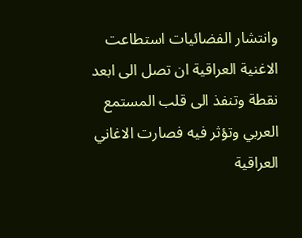وانتشار الفضائيات استطاعت الاغنية العراقية ان تصل الى ابعد نقطة وتنفذ الى قلب المستمع العربي وتؤثر فيه فصارت الاغاني العراقية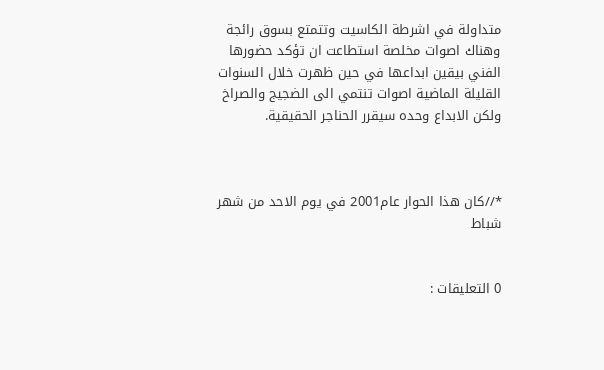متداولة في اشرطة الكاسيت وتتمتع بسوق رائجة وهناك اصوات مخلصة استطاعت ان تؤكد حضورها الفني بيقين ابداعها في حين ظهرت خلال السنوات القليلة الماضية اصوات تنتمي الى الضجيج والصراخ ولكن الابداع وحده سيقرر الحناجر الحقيقية.



*//كان هذا الحوار عام2001 في يوم الاحد من شهر شباط


0 التعليقات :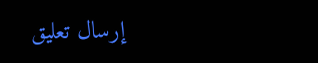إرسال تعليق